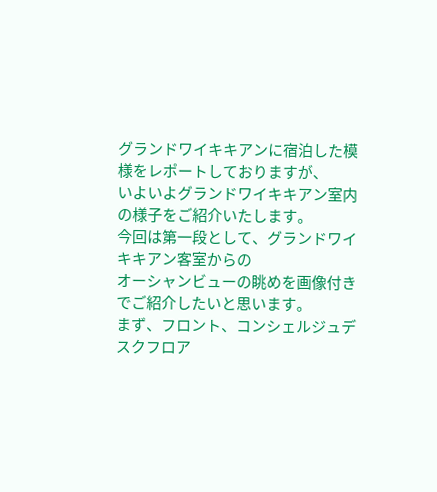グランドワイキキアンに宿泊した模様をレポートしておりますが、
いよいよグランドワイキキアン室内の様子をご紹介いたします。
今回は第一段として、グランドワイキキアン客室からの
オーシャンビューの眺めを画像付きでご紹介したいと思います。
まず、フロント、コンシェルジュデスクフロア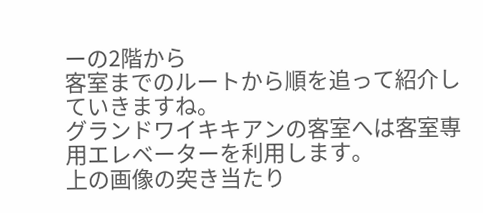ーの2階から
客室までのルートから順を追って紹介していきますね。
グランドワイキキアンの客室へは客室専用エレベーターを利用します。
上の画像の突き当たり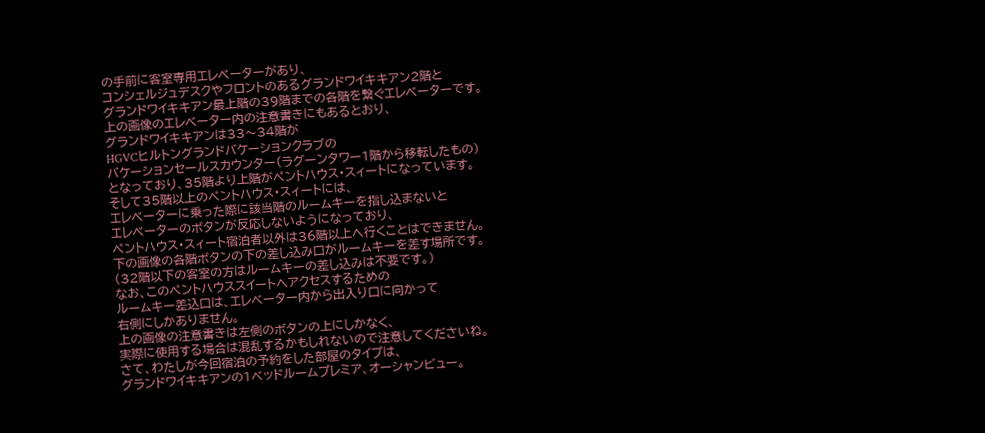の手前に客室専用エレベーターがあり、
コンシェルジュデスクやフロントのあるグランドワイキキアン2階と
グランドワイキキアン最上階の39階までの各階を繋ぐエレベーターです。
上の画像のエレベーター内の注意書きにもあるとおり、
グランドワイキキアンは33〜34階が
HGVCヒルトングランドバケーションクラブの
バケーションセールスカウンター(ラグーンタワー1階から移転したもの)
となっており、35階より上階がペントハウス・スィートになっています。
そして35階以上のペントハウス・スィートには、
エレベーターに乗った際に該当階のルームキーを指し込まないと
エレベーターのボタンが反応しないようになっており、
ペントハウス・スィート宿泊者以外は36階以上へ行くことはできません。
下の画像の各階ボタンの下の差し込み口がルームキーを差す場所です。
(32階以下の客室の方はルームキーの差し込みは不要です。)
なお、このペントハウススイートへアクセスするための
ルームキー差込口は、エレベーター内から出入り口に向かって
右側にしかありません。
上の画像の注意書きは左側のボタンの上にしかなく、
実際に使用する場合は混乱するかもしれないので注意してくださいね。
さて、わたしが今回宿泊の予約をした部屋のタイプは、
グランドワイキキアンの1ベッドルームプレミア、オーシャンビュー。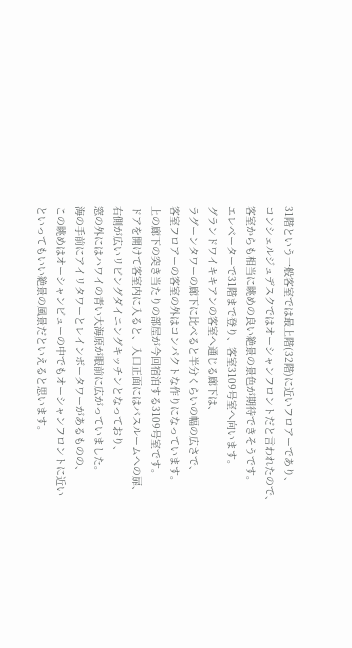31階という一般客室では最上階(32階)に近いフロアーであり、
コンシェルジュデスクではオーシャンフロントだと言われたので、
客室からも相当に眺めの良い絶景の景色が期待できそうです。
エレベーターで31階まで登り、客室3109号室へ向います。
グランドワイキキアンの客室へ通じる廊下は、
ラグーンタワーの廊下に比べると半分くらいの幅の広さで、
客室フロアーの客室の外はコンパクトな作りになっています。
上の廊下の突き当たりの部屋が今回宿泊する3109号室です。
ドアを開けて客室内に入ると、入口正面にはバスルームへの扉、
右側が広いリビングダイニングキッチンとなっており、
窓の外にはハワイの青い大海原が眼前に広がっていました。
海の手前にアイリタワーとレインボータワーがあるものの、
この眺めはオーシャンビューの中でもオーシャンフロントに近い
といってもいい絶景の風景だといえると思います。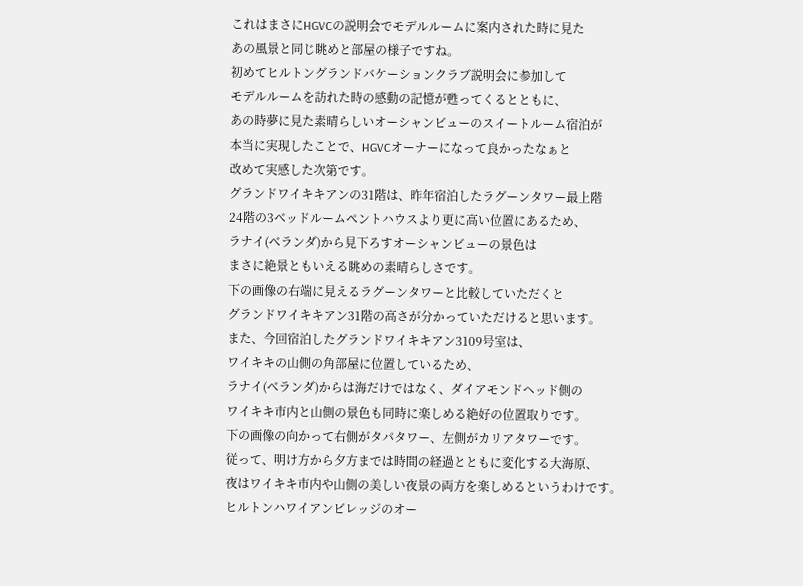これはまさにHGVCの説明会でモデルルームに案内された時に見た
あの風景と同じ眺めと部屋の様子ですね。
初めてヒルトングランドバケーションクラブ説明会に参加して
モデルルームを訪れた時の感動の記憶が甦ってくるとともに、
あの時夢に見た素晴らしいオーシャンビューのスイートルーム宿泊が
本当に実現したことで、HGVCオーナーになって良かったなぁと
改めて実感した次第です。
グランドワイキキアンの31階は、昨年宿泊したラグーンタワー最上階
24階の3ベッドルームペントハウスより更に高い位置にあるため、
ラナイ(ベランダ)から見下ろすオーシャンビューの景色は
まさに絶景ともいえる眺めの素晴らしさです。
下の画像の右端に見えるラグーンタワーと比較していただくと
グランドワイキキアン31階の高さが分かっていただけると思います。
また、今回宿泊したグランドワイキキアン3109号室は、
ワイキキの山側の角部屋に位置しているため、
ラナイ(ベランダ)からは海だけではなく、ダイアモンドヘッド側の
ワイキキ市内と山側の景色も同時に楽しめる絶好の位置取りです。
下の画像の向かって右側がタパタワー、左側がカリアタワーです。
従って、明け方から夕方までは時間の経過とともに変化する大海原、
夜はワイキキ市内や山側の美しい夜景の両方を楽しめるというわけです。
ヒルトンハワイアンビレッジのオー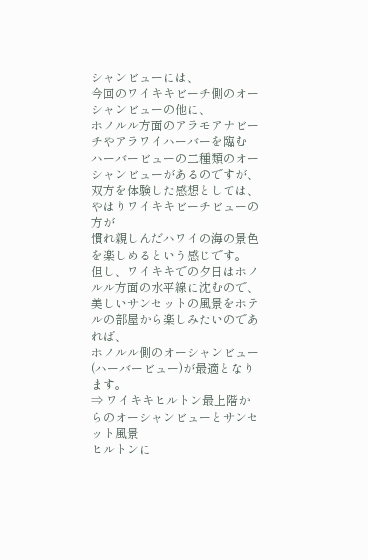シャンビューには、
今回のワイキキビーチ側のオーシャンビューの他に、
ホノルル方面のアラモアナビーチやアラワイハーバーを臨む
ハーバービューの二種類のオーシャンビューがあるのですが、
双方を体験した感想としては、やはりワイキキビーチビューの方が
慣れ親しんだハワイの海の景色を楽しめるという感じです。
但し、ワイキキでの夕日はホノルル方面の水平線に沈むので、
美しいサンセットの風景をホテルの部屋から楽しみたいのであれば、
ホノルル側のオーシャンビュー(ハーバービュー)が最適となります。
⇒ ワイキキヒルトン最上階からのオーシャンビューとサンセット風景
ヒルトンに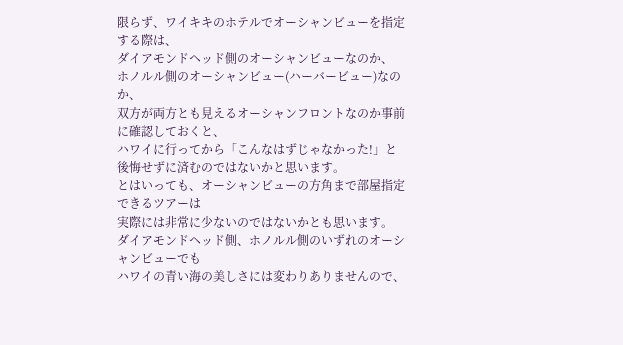限らず、ワイキキのホテルでオーシャンビューを指定する際は、
ダイアモンドヘッド側のオーシャンビューなのか、
ホノルル側のオーシャンビュー(ハーバービュー)なのか、
双方が両方とも見えるオーシャンフロントなのか事前に確認しておくと、
ハワイに行ってから「こんなはずじゃなかった!」と
後悔せずに済むのではないかと思います。
とはいっても、オーシャンビューの方角まで部屋指定できるツアーは
実際には非常に少ないのではないかとも思います。
ダイアモンドヘッド側、ホノルル側のいずれのオーシャンビューでも
ハワイの青い海の美しさには変わりありませんので、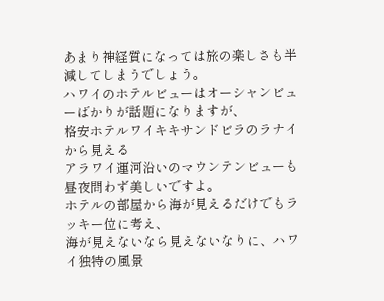あまり神経質になっては旅の楽しさも半減してしまうでしょう。
ハワイのホテルビューはオーシャンビューばかりが話題になりますが、
格安ホテルワイキキサンドビラのラナイから見える
アラワイ運河沿いのマウンテンビューも昼夜問わず美しいですよ。
ホテルの部屋から海が見えるだけでもラッキー位に考え、
海が見えないなら見えないなりに、ハワイ独特の風景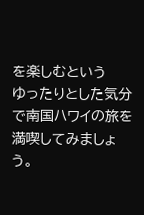を楽しむという
ゆったりとした気分で南国ハワイの旅を満喫してみましょう。